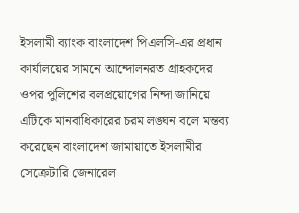ইসলামী ব্যাংক বাংলাদেশ পিএলসি-এর প্রধান কার্যালয়ের সামনে আন্দোলনরত গ্রাহকদের ওপর পুলিশের বলপ্রয়োগের নিন্দা জানিয়ে এটিকে মানবাধিকারের চরম লঙ্ঘন বলে মন্তব্য করেছেন বাংলাদেশ জামায়াতে ইসলামীর সেক্রেটারি জেনারেল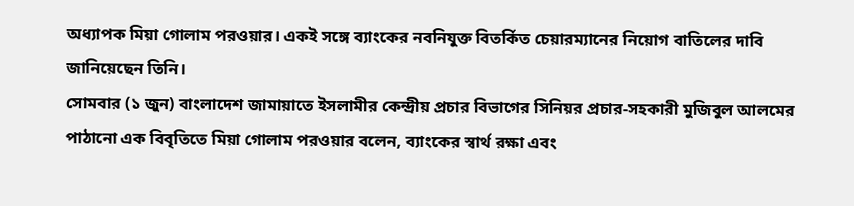অধ্যাপক মিয়া গোলাম পরওয়ার। একই সঙ্গে ব্যাংকের নবনিযুক্ত বিতর্কিত চেয়ারম্যানের নিয়োগ বাতিলের দাবি জানিয়েছেন তিনি।
সোমবার (১ জুন) বাংলাদেশ জামায়াতে ইসলামীর কেন্দ্রীয় প্রচার বিভাগের সিনিয়র প্রচার-সহকারী মুজিবুল আলমের পাঠানো এক বিবৃতিতে মিয়া গোলাম পরওয়ার বলেন, ব্যাংকের স্বার্থ রক্ষা এবং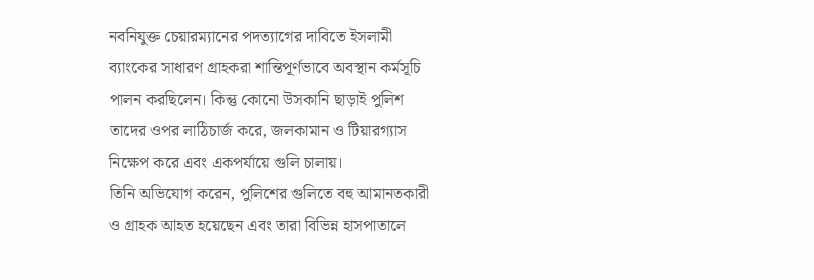নবনিযুক্ত চেয়ারম্যানের পদত্যাগের দাবিতে ইসলামী ব্যাংকের সাধারণ গ্রাহকরা শান্তিপূর্ণভাবে অবস্থান কর্মসূচি পালন করছিলেন। কিন্তু কোনো উসকানি ছাড়াই পুলিশ তাদের ওপর লাঠিচার্জ করে, জলকামান ও টিয়ারগ্যাস নিক্ষেপ করে এবং একপর্যায়ে গুলি চালায়।
তিনি অভিযোগ করেন, পুলিশের গুলিতে বহু আমানতকারী ও গ্রাহক আহত হয়েছেন এবং তারা বিভিন্ন হাসপাতালে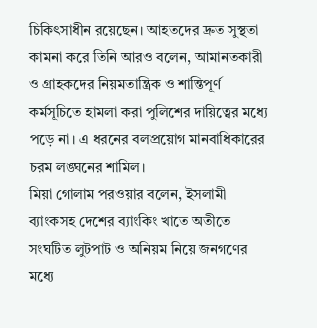চিকিৎসাধীন রয়েছেন। আহতদের দ্রুত সুস্থতা কামনা করে তিনি আরও বলেন, আমানতকারী ও গ্রাহকদের নিয়মতান্ত্রিক ও শান্তিপূর্ণ কর্মসূচিতে হামলা করা পুলিশের দায়িত্বের মধ্যে পড়ে না। এ ধরনের বলপ্রয়োগ মানবাধিকারের চরম লঙ্ঘনের শামিল।
মিয়া গোলাম পরওয়ার বলেন, ইসলামী ব্যাংকসহ দেশের ব্যাংকিং খাতে অতীতে সংঘটিত লুটপাট ও অনিয়ম নিয়ে জনগণের মধ্যে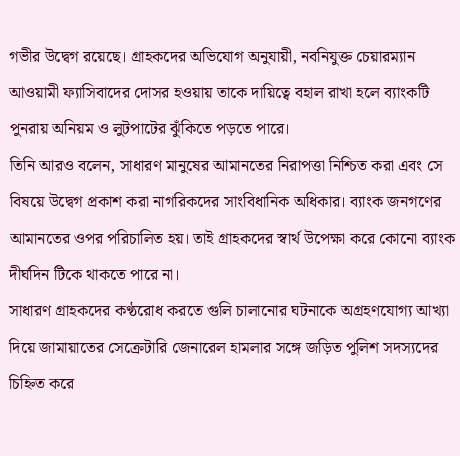গভীর উদ্বেগ রয়েছে। গ্রাহকদের অভিযোগ অনুযায়ী, নবনিযুক্ত চেয়ারম্যান আওয়ামী ফ্যাসিবাদের দোসর হওয়ায় তাকে দায়িত্বে বহাল রাখা হলে ব্যাংকটি পুনরায় অনিয়ম ও লুটপাটের ঝুঁকিতে পড়তে পারে।
তিনি আরও বলেন, সাধারণ মানুষের আমানতের নিরাপত্তা নিশ্চিত করা এবং সে বিষয়ে উদ্বেগ প্রকাশ করা নাগরিকদের সাংবিধানিক অধিকার। ব্যাংক জনগণের আমানতের ওপর পরিচালিত হয়। তাই গ্রাহকদের স্বার্থ উপেক্ষা করে কোনো ব্যাংক দীর্ঘদিন টিকে থাকতে পারে না।
সাধারণ গ্রাহকদের কণ্ঠরোধ করতে গুলি চালানোর ঘটনাকে অগ্রহণযোগ্য আখ্যা দিয়ে জামায়াতের সেক্রেটারি জেনারেল হামলার সঙ্গে জড়িত পুলিশ সদস্যদের চিহ্নিত করে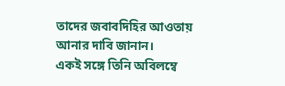তাদের জবাবদিহির আওতায় আনার দাবি জানান।
একই সঙ্গে তিনি অবিলম্বে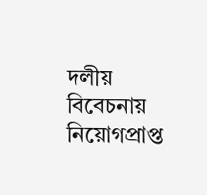দলীয় বিবেচনায় নিয়োগপ্রাপ্ত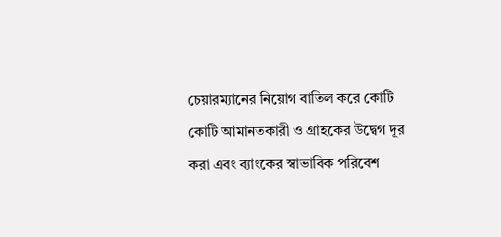চেয়ারম্যানের নিয়োগ বাতিল করে কোটি কোটি আমানতকারী ও গ্রাহকের উদ্বেগ দূর করা এবং ব্যাংকের স্বাভাবিক পরিবেশ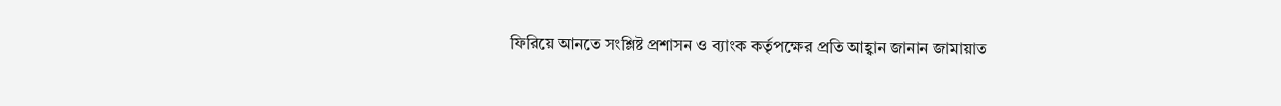ফিরিয়ে আনতে সংশ্লিষ্ট প্রশাসন ও ব্যাংক কর্তৃপক্ষের প্রতি আহ্বান জানান জামায়াত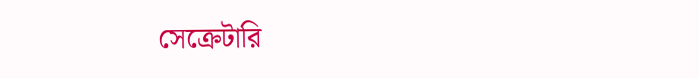সেক্রেটারি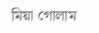মিয়া গোলাম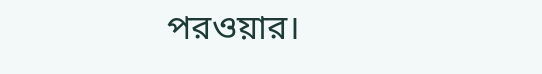পরওয়ার।